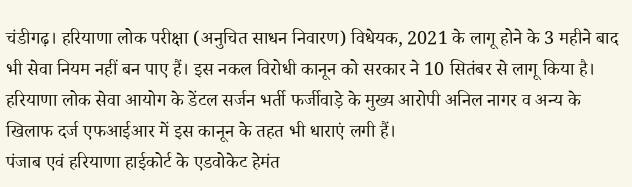चंडीगढ़। हरियाणा लोक परीक्षा (अनुचित साधन निवारण) विधेयक, 2021 के लागू होने के 3 महीने बाद भी सेवा नियम नहीं बन पाए हैं। इस नकल विरोधी कानून को सरकार ने 10 सितंबर से लागू किया है। हरियाणा लोक सेवा आयोग के डेंटल सर्जन भर्ती फर्जीवाड़े के मुख्य आरोपी अनिल नागर व अन्य के खिलाफ दर्ज एफआईआर में इस कानून के तहत भी धाराएं लगी हैं।
पंजाब एवं हरियाणा हाईकोर्ट के एडवोकेट हेमंत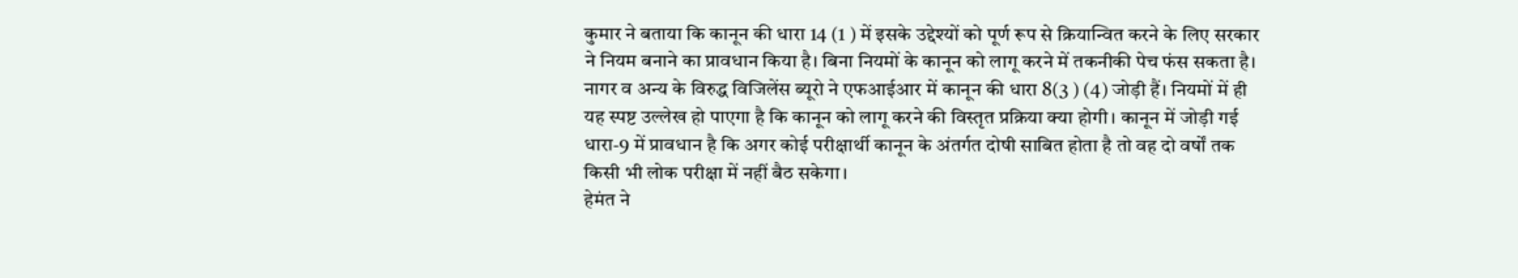कुमार ने बताया कि कानून की धारा 14 (1 ) में इसके उद्देश्यों को पूर्ण रूप से क्रियान्वित करने के लिए सरकार ने नियम बनाने का प्रावधान किया है। बिना नियमों के कानून को लागू करने में तकनीकी पेच फंस सकता है। नागर व अन्य के विरुद्ध विजिलेंस ब्यूरो ने एफआईआर में कानून की धारा 8(3 ) (4) जोड़ी हैं। नियमों में ही यह स्पष्ट उल्लेख हो पाएगा है कि कानून को लागू करने की विस्तृत प्रक्रिया क्या होगी। कानून में जोड़ी गई धारा-9 में प्रावधान है कि अगर कोई परीक्षार्थी कानून के अंतर्गत दोषी साबित होता है तो वह दो वर्षों तक किसी भी लोक परीक्षा में नहीं बैठ सकेगा।
हेमंत ने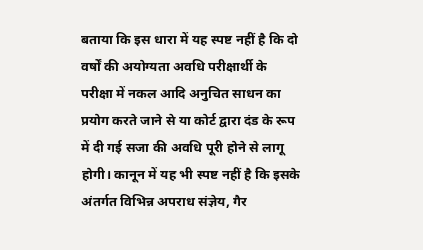बताया कि इस धारा में यह स्पष्ट नहीं है कि दो वर्षों की अयोग्यता अवधि परीक्षार्थी के परीक्षा में नकल आदि अनुचित साधन का प्रयोग करते जाने से या कोर्ट द्वारा दंड के रूप में दी गई सजा की अवधि पूरी होने से लागू होगी। कानून में यह भी स्पष्ट नहीं है कि इसके अंतर्गत विभिन्न अपराध संज्ञेय, गैर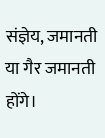संज्ञेय, जमानती या गैर जमानती होंगे।